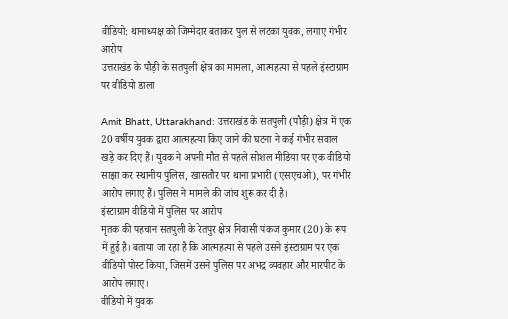वीडियो: थानाध्यक्ष को जिम्मेदार बताकर पुल से लटका युवक, लगाए गंभीर आरोप
उत्तराखंड के पौड़ी के सतपुली क्षेत्र का मामला, आत्महत्या से पहले इंस्टाग्राम पर वीडियो डाला

Amit Bhatt, Uttarakhand: उत्तराखंड के सतपुली (पौड़ी) क्षेत्र में एक 20 वर्षीय युवक द्वारा आत्महत्या किए जाने की घटना ने कई गंभीर सवाल खड़े कर दिए हैं। युवक ने अपनी मौत से पहले सोशल मीडिया पर एक वीडियो साझा कर स्थानीय पुलिस, खासतौर पर थाना प्रभारी (एसएचओ), पर गंभीर आरोप लगाए हैं। पुलिस ने मामले की जांच शुरू कर दी है।
इंस्टाग्राम वीडियो में पुलिस पर आरोप
मृतक की पहचान सतपुली के रेतपुर क्षेत्र निवासी पंकज कुमार (20) के रूप में हुई है। बताया जा रहा है कि आत्महत्या से पहले उसने इंस्टाग्राम पर एक वीडियो पोस्ट किया, जिसमें उसने पुलिस पर अभद्र व्यवहार और मारपीट के आरोप लगाए।
वीडियो में युवक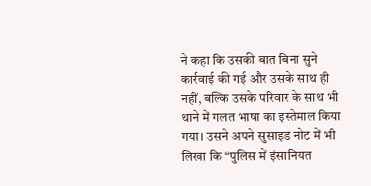ने कहा कि उसकी बात बिना सुने कार्रवाई की गई और उसके साथ ही नहीं, बल्कि उसके परिवार के साथ भी थाने में गलत भाषा का इस्तेमाल किया गया। उसने अपने सुसाइड नोट में भी लिखा कि “पुलिस में इंसानियत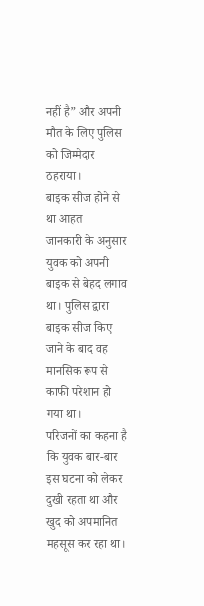नहीं है” और अपनी मौत के लिए पुलिस को जिम्मेदार ठहराया।
बाइक सीज होने से था आहत
जानकारी के अनुसार युवक को अपनी बाइक से बेहद लगाव था। पुलिस द्वारा बाइक सीज किए जाने के बाद वह मानसिक रूप से काफी परेशान हो गया था।
परिजनों का कहना है कि युवक बार-बार इस घटना को लेकर दुखी रहता था और खुद को अपमानित महसूस कर रहा था।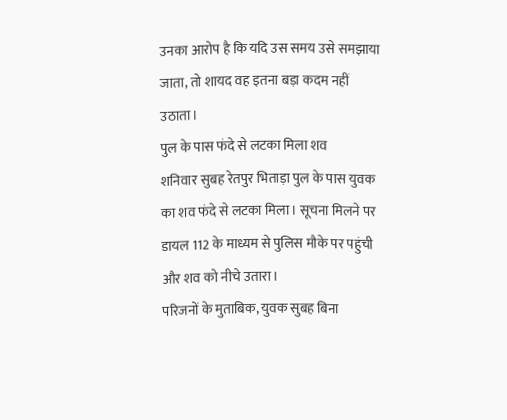उनका आरोप है कि यदि उस समय उसे समझाया जाता, तो शायद वह इतना बड़ा कदम नहीं उठाता।
पुल के पास फंदे से लटका मिला शव
शनिवार सुबह रेतपुर भिताड़ा पुल के पास युवक का शव फंदे से लटका मिला। सूचना मिलने पर डायल 112 के माध्यम से पुलिस मौके पर पहुंची और शव को नीचे उतारा।
परिजनों के मुताबिक, युवक सुबह बिना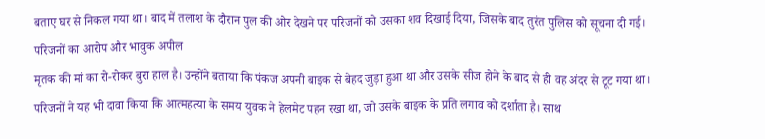बताए घर से निकल गया था। बाद में तलाश के दौरान पुल की ओर देखने पर परिजनों को उसका शव दिखाई दिया, जिसके बाद तुरंत पुलिस को सूचना दी गई।
परिजनों का आरोप और भावुक अपील
मृतक की मां का रो-रोकर बुरा हाल है। उन्होंने बताया कि पंकज अपनी बाइक से बेहद जुड़ा हुआ था और उसके सीज होने के बाद से ही वह अंदर से टूट गया था।
परिजनों ने यह भी दावा किया कि आत्महत्या के समय युवक ने हेलमेट पहन रखा था, जो उसके बाइक के प्रति लगाव को दर्शाता है। साथ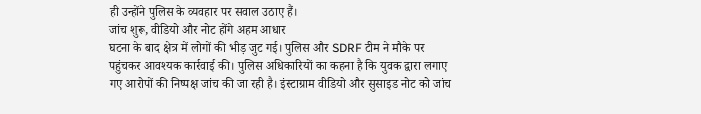ही उन्होंने पुलिस के व्यवहार पर सवाल उठाए हैं।
जांच शुरू, वीडियो और नोट होंगे अहम आधार
घटना के बाद क्षेत्र में लोगों की भीड़ जुट गई। पुलिस और SDRF टीम ने मौके पर पहुंचकर आवश्यक कार्रवाई की। पुलिस अधिकारियों का कहना है कि युवक द्वारा लगाए गए आरोपों की निष्पक्ष जांच की जा रही है। इंस्टाग्राम वीडियो और सुसाइड नोट को जांच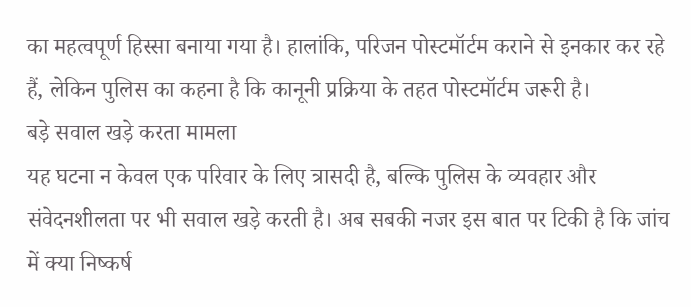का महत्वपूर्ण हिस्सा बनाया गया है। हालांकि, परिजन पोस्टमॉर्टम कराने से इनकार कर रहे हैं, लेकिन पुलिस का कहना है कि कानूनी प्रक्रिया के तहत पोस्टमॉर्टम जरूरी है।
बड़े सवाल खड़े करता मामला
यह घटना न केवल एक परिवार के लिए त्रासदी है, बल्कि पुलिस के व्यवहार और संवेदनशीलता पर भी सवाल खड़े करती है। अब सबकी नजर इस बात पर टिकी है कि जांच में क्या निष्कर्ष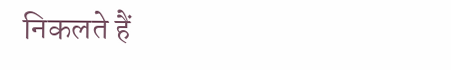निकलते हैं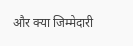और क्या जिम्मेदारी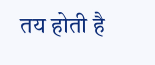तय होती है